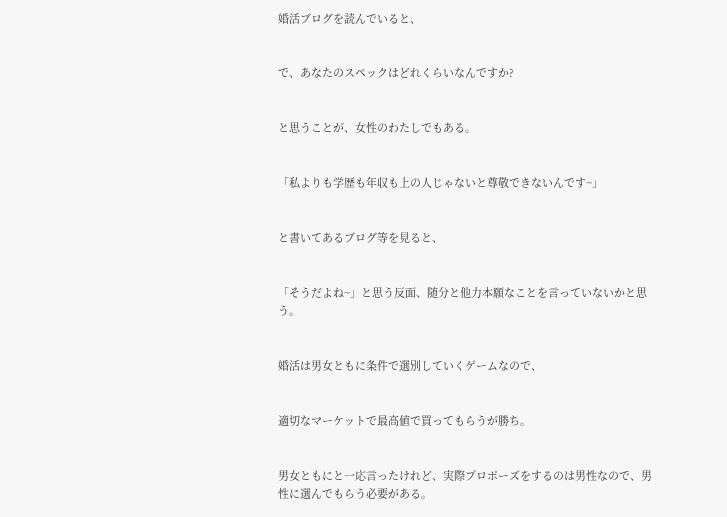婚活ブログを読んでいると、


で、あなたのスペックはどれくらいなんですか?


と思うことが、女性のわたしでもある。


「私よりも学歴も年収も上の人じゃないと尊敬できないんです~」


と書いてあるブログ等を見ると、


「そうだよね~」と思う反面、随分と他力本願なことを言っていないかと思う。


婚活は男女ともに条件で選別していくゲームなので、


適切なマーケットで最高値で買ってもらうが勝ち。


男女ともにと一応言ったけれど、実際プロポーズをするのは男性なので、男性に選んでもらう必要がある。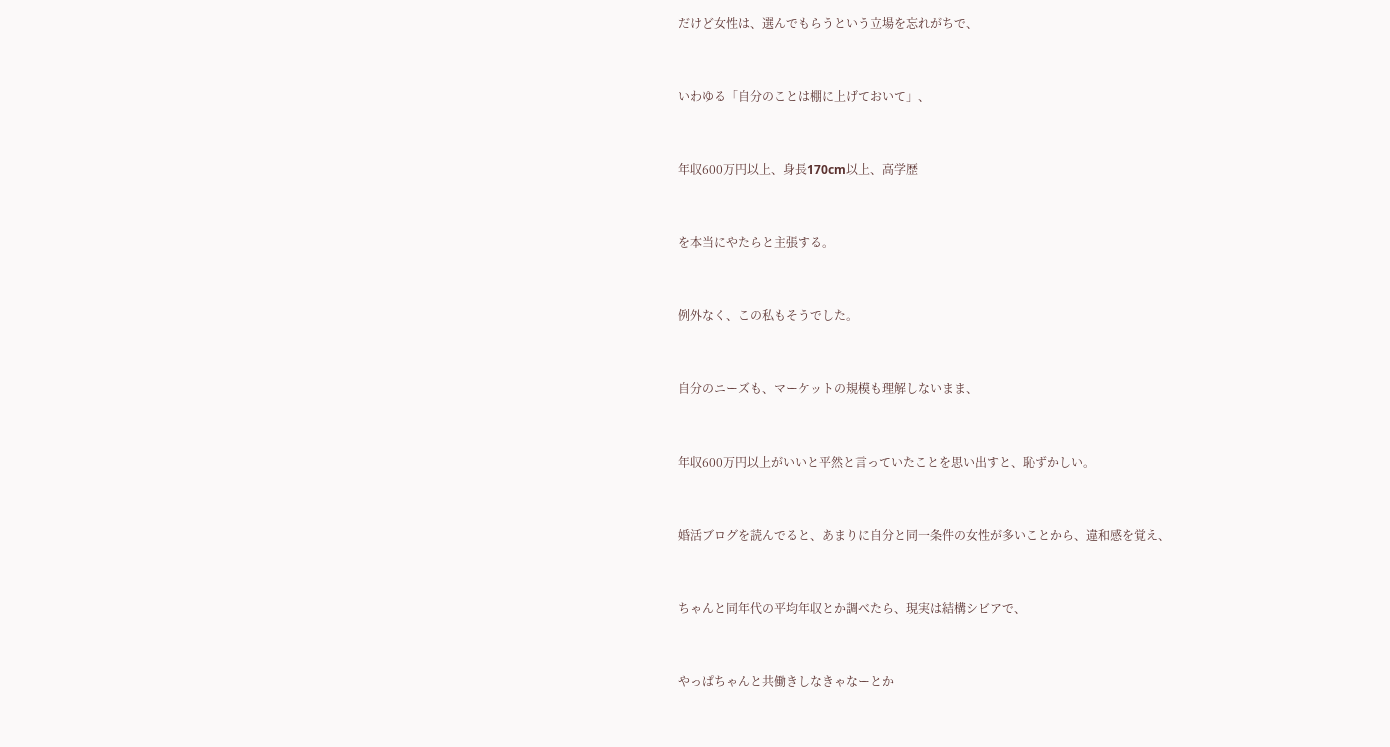だけど女性は、選んでもらうという立場を忘れがちで、


いわゆる「自分のことは棚に上げておいて」、


年収600万円以上、身長170cm以上、高学歴


を本当にやたらと主張する。


例外なく、この私もそうでした。


自分のニーズも、マーケットの規模も理解しないまま、


年収600万円以上がいいと平然と言っていたことを思い出すと、恥ずかしい。


婚活ブログを読んでると、あまりに自分と同一条件の女性が多いことから、違和感を覚え、


ちゃんと同年代の平均年収とか調べたら、現実は結構シビアで、


やっぱちゃんと共働きしなきゃなーとか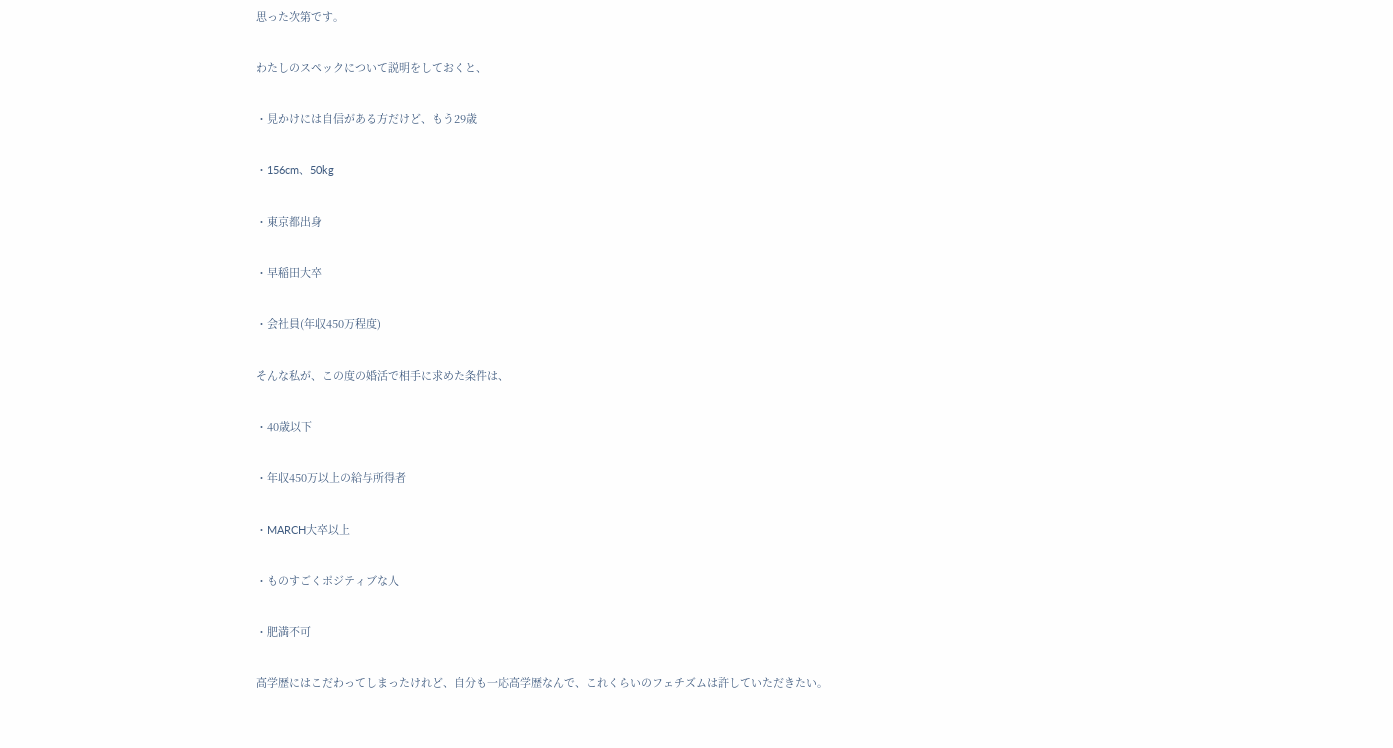思った次第です。


わたしのスペックについて説明をしておくと、


・見かけには自信がある方だけど、もう29歳


・156cm、50kg


・東京都出身


・早稲田大卒


・会社員(年収450万程度)


そんな私が、この度の婚活で相手に求めた条件は、


・40歳以下


・年収450万以上の給与所得者


・MARCH大卒以上


・ものすごくポジティブな人


・肥満不可


高学歴にはこだわってしまったけれど、自分も一応高学歴なんで、これくらいのフェチズムは許していただきたい。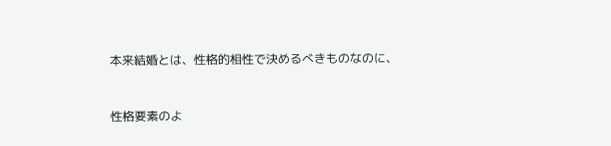本来結婚とは、性格的相性で決めるべきものなのに、


性格要素のよ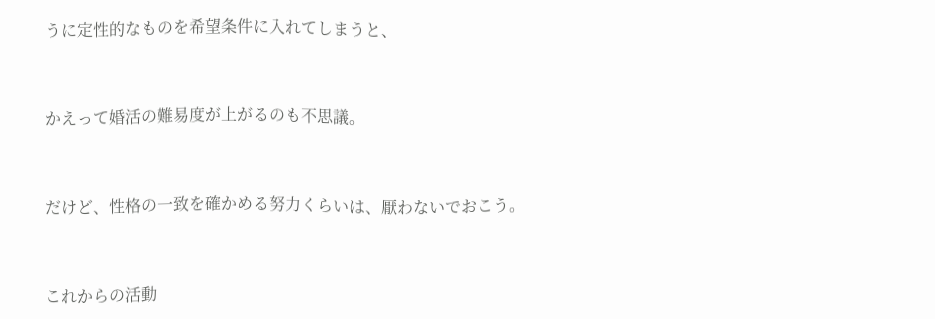うに定性的なものを希望条件に入れてしまうと、


かえって婚活の難易度が上がるのも不思議。


だけど、性格の一致を確かめる努力くらいは、厭わないでおこう。


これからの活動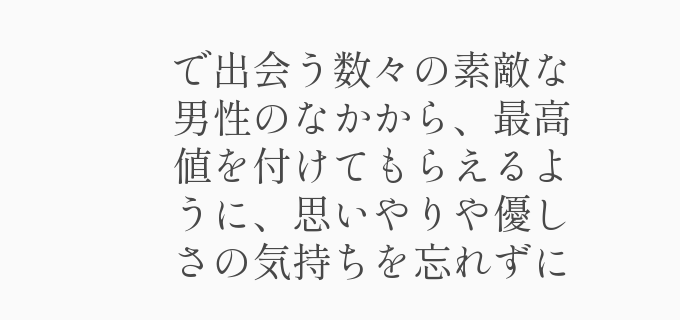で出会う数々の素敵な男性のなかから、最高値を付けてもらえるように、思いやりや優しさの気持ちを忘れずに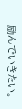励んでいきたい。